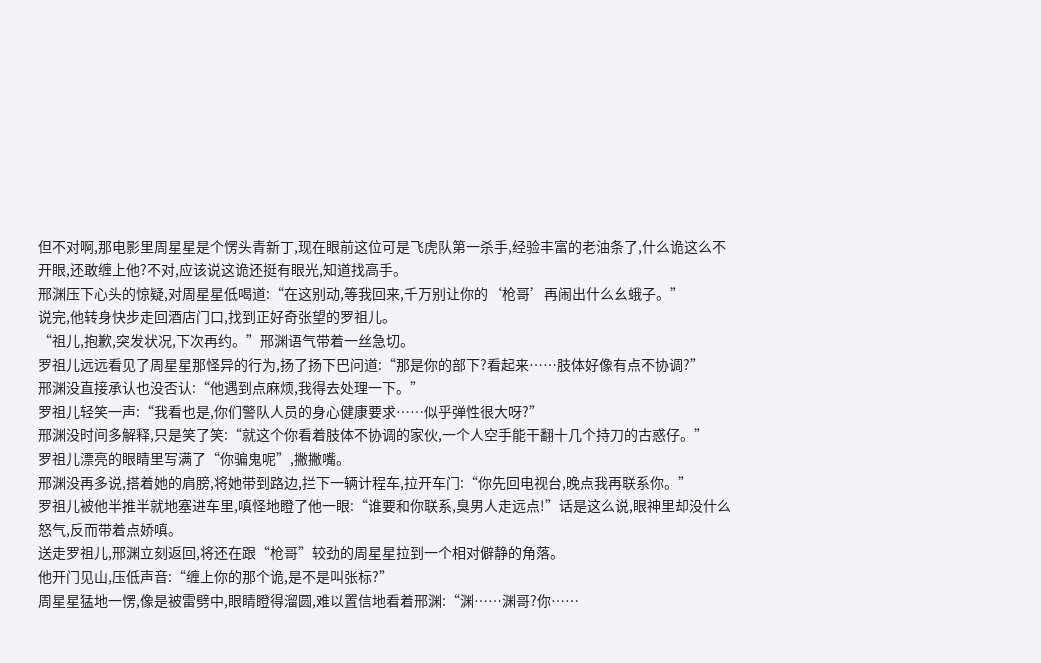但不对啊,那电影里周星星是个愣头青新丁,现在眼前这位可是飞虎队第一杀手,经验丰富的老油条了,什么诡这么不开眼,还敢缠上他?不对,应该说这诡还挺有眼光,知道找高手。
邢渊压下心头的惊疑,对周星星低喝道:“在这别动,等我回来,千万别让你的‘枪哥’再闹出什么幺蛾子。”
说完,他转身快步走回酒店门口,找到正好奇张望的罗祖儿。
“祖儿,抱歉,突发状况,下次再约。”邢渊语气带着一丝急切。
罗祖儿远远看见了周星星那怪异的行为,扬了扬下巴问道:“那是你的部下?看起来……肢体好像有点不协调?”
邢渊没直接承认也没否认:“他遇到点麻烦,我得去处理一下。”
罗祖儿轻笑一声:“我看也是,你们警队人员的身心健康要求……似乎弹性很大呀?”
邢渊没时间多解释,只是笑了笑:“就这个你看着肢体不协调的家伙,一个人空手能干翻十几个持刀的古惑仔。”
罗祖儿漂亮的眼睛里写满了“你骗鬼呢”,撇撇嘴。
邢渊没再多说,搭着她的肩膀,将她带到路边,拦下一辆计程车,拉开车门:“你先回电视台,晚点我再联系你。”
罗祖儿被他半推半就地塞进车里,嗔怪地瞪了他一眼:“谁要和你联系,臭男人走远点!”话是这么说,眼神里却没什么怒气,反而带着点娇嗔。
送走罗祖儿,邢渊立刻返回,将还在跟“枪哥”较劲的周星星拉到一个相对僻静的角落。
他开门见山,压低声音:“缠上你的那个诡,是不是叫张标?”
周星星猛地一愣,像是被雷劈中,眼睛瞪得溜圆,难以置信地看着邢渊:“渊……渊哥?你……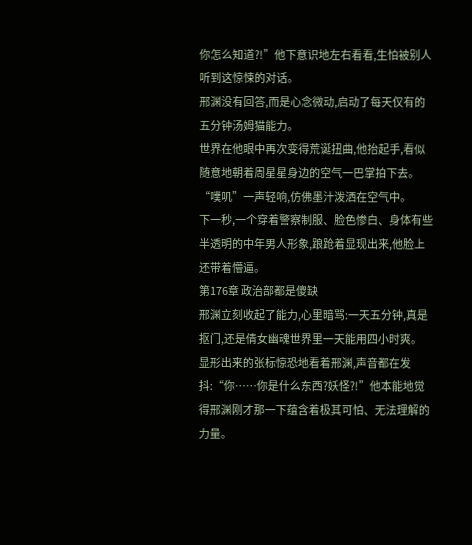你怎么知道?!”他下意识地左右看看,生怕被别人听到这惊悚的对话。
邢渊没有回答,而是心念微动,启动了每天仅有的五分钟汤姆猫能力。
世界在他眼中再次变得荒诞扭曲,他抬起手,看似随意地朝着周星星身边的空气一巴掌拍下去。
“噗叽”一声轻响,仿佛墨汁泼洒在空气中。
下一秒,一个穿着警察制服、脸色惨白、身体有些半透明的中年男人形象,踉跄着显现出来,他脸上还带着懵逼。
第176章 政治部都是傻缺
邢渊立刻收起了能力,心里暗骂:一天五分钟,真是抠门,还是倩女幽魂世界里一天能用四小时爽。
显形出来的张标惊恐地看着邢渊,声音都在发抖:“你……你是什么东西?妖怪?!”他本能地觉得邢渊刚才那一下蕴含着极其可怕、无法理解的力量。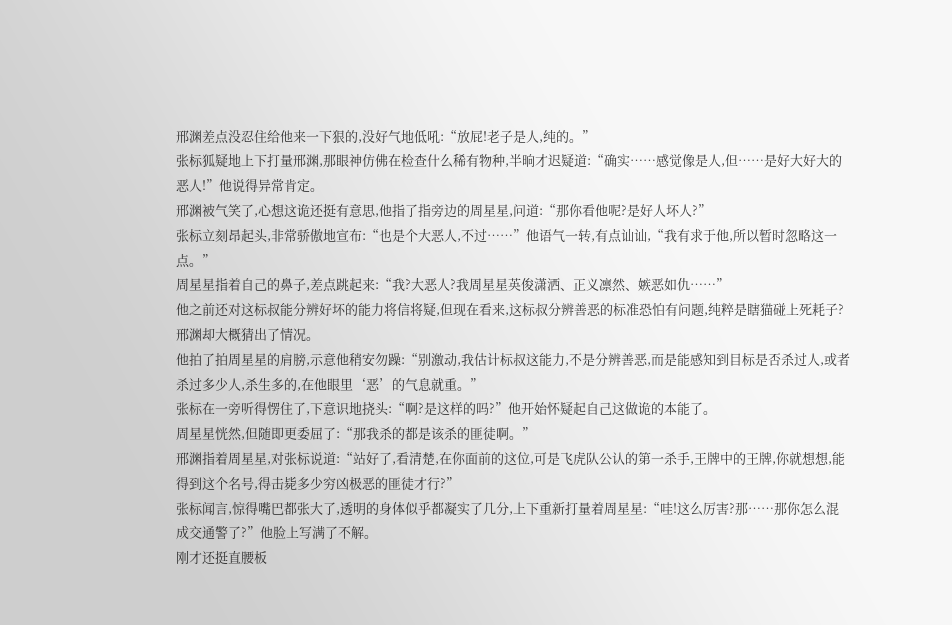邢渊差点没忍住给他来一下狠的,没好气地低吼:“放屁!老子是人,纯的。”
张标狐疑地上下打量邢渊,那眼神仿佛在检查什么稀有物种,半晌才迟疑道:“确实……感觉像是人,但……是好大好大的恶人!”他说得异常肯定。
邢渊被气笑了,心想这诡还挺有意思,他指了指旁边的周星星,问道:“那你看他呢?是好人坏人?”
张标立刻昂起头,非常骄傲地宣布:“也是个大恶人,不过……”他语气一转,有点讪讪,“我有求于他,所以暂时忽略这一点。”
周星星指着自己的鼻子,差点跳起来:“我?大恶人?我周星星英俊潇洒、正义凛然、嫉恶如仇……”
他之前还对这标叔能分辨好坏的能力将信将疑,但现在看来,这标叔分辨善恶的标准恐怕有问题,纯粹是瞎猫碰上死耗子?
邢渊却大概猜出了情况。
他拍了拍周星星的肩膀,示意他稍安勿躁:“别激动,我估计标叔这能力,不是分辨善恶,而是能感知到目标是否杀过人,或者杀过多少人,杀生多的,在他眼里‘恶’的气息就重。”
张标在一旁听得愣住了,下意识地挠头:“啊?是这样的吗?”他开始怀疑起自己这做诡的本能了。
周星星恍然,但随即更委屈了:“那我杀的都是该杀的匪徒啊。”
邢渊指着周星星,对张标说道:“站好了,看清楚,在你面前的这位,可是飞虎队公认的第一杀手,王牌中的王牌,你就想想,能得到这个名号,得击毙多少穷凶极恶的匪徒才行?”
张标闻言,惊得嘴巴都张大了,透明的身体似乎都凝实了几分,上下重新打量着周星星:“哇!这么厉害?那……那你怎么混成交通警了?”他脸上写满了不解。
刚才还挺直腰板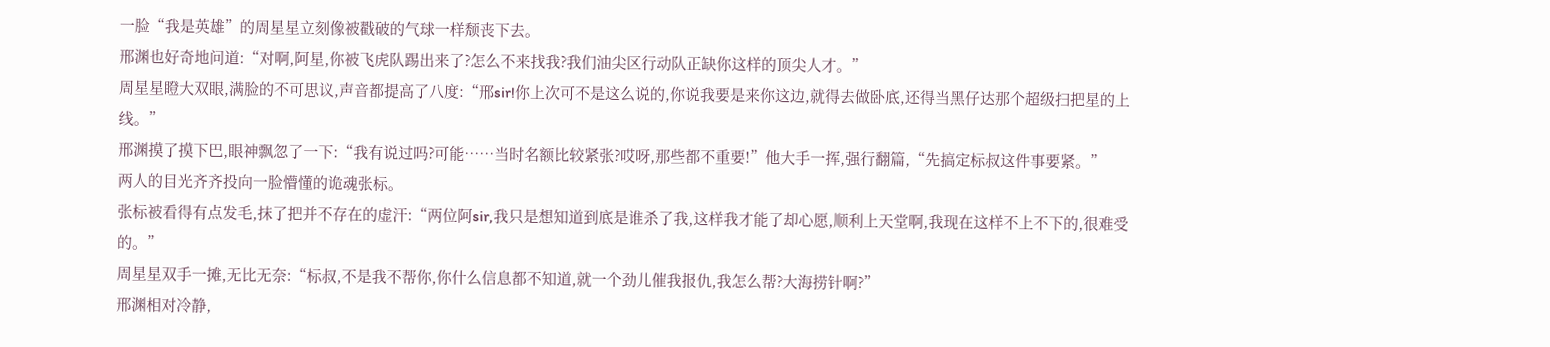一脸“我是英雄”的周星星立刻像被戳破的气球一样颓丧下去。
邢渊也好奇地问道:“对啊,阿星,你被飞虎队踢出来了?怎么不来找我?我们油尖区行动队正缺你这样的顶尖人才。”
周星星瞪大双眼,满脸的不可思议,声音都提高了八度:“邢sir!你上次可不是这么说的,你说我要是来你这边,就得去做卧底,还得当黑仔达那个超级扫把星的上线。”
邢渊摸了摸下巴,眼神飘忽了一下:“我有说过吗?可能……当时名额比较紧张?哎呀,那些都不重要!”他大手一挥,强行翻篇,“先搞定标叔这件事要紧。”
两人的目光齐齐投向一脸懵懂的诡魂张标。
张标被看得有点发毛,抹了把并不存在的虚汗:“两位阿sir,我只是想知道到底是谁杀了我,这样我才能了却心愿,顺利上天堂啊,我现在这样不上不下的,很难受的。”
周星星双手一摊,无比无奈:“标叔,不是我不帮你,你什么信息都不知道,就一个劲儿催我报仇,我怎么帮?大海捞针啊?”
邢渊相对冷静,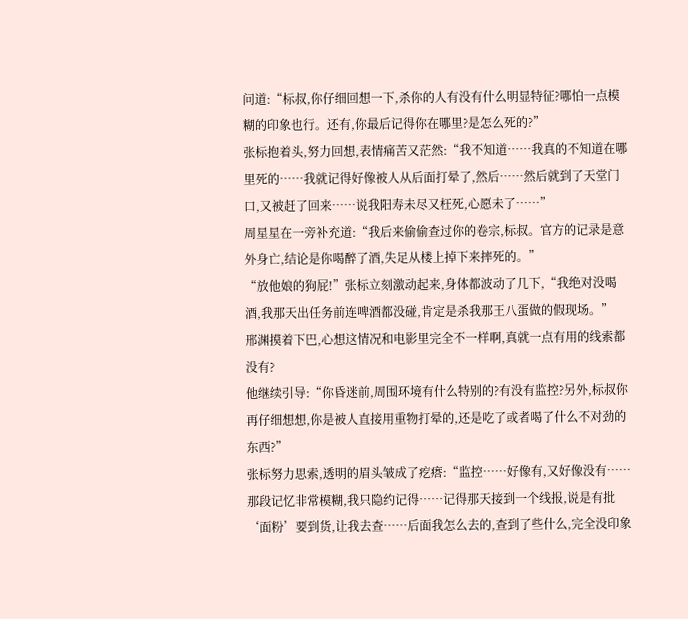问道:“标叔,你仔细回想一下,杀你的人有没有什么明显特征?哪怕一点模糊的印象也行。还有,你最后记得你在哪里?是怎么死的?”
张标抱着头,努力回想,表情痛苦又茫然:“我不知道……我真的不知道在哪里死的……我就记得好像被人从后面打晕了,然后……然后就到了天堂门口,又被赶了回来……说我阳寿未尽又枉死,心愿未了……”
周星星在一旁补充道:“我后来偷偷查过你的卷宗,标叔。官方的记录是意外身亡,结论是你喝醉了酒,失足从楼上掉下来摔死的。”
“放他娘的狗屁!”张标立刻激动起来,身体都波动了几下,“我绝对没喝酒,我那天出任务前连啤酒都没碰,肯定是杀我那王八蛋做的假现场。”
邢渊摸着下巴,心想这情况和电影里完全不一样啊,真就一点有用的线索都没有?
他继续引导:“你昏迷前,周围环境有什么特别的?有没有监控?另外,标叔你再仔细想想,你是被人直接用重物打晕的,还是吃了或者喝了什么不对劲的东西?”
张标努力思索,透明的眉头皱成了疙瘩:“监控……好像有,又好像没有……那段记忆非常模糊,我只隐约记得……记得那天接到一个线报,说是有批‘面粉’要到货,让我去查……后面我怎么去的,查到了些什么,完全没印象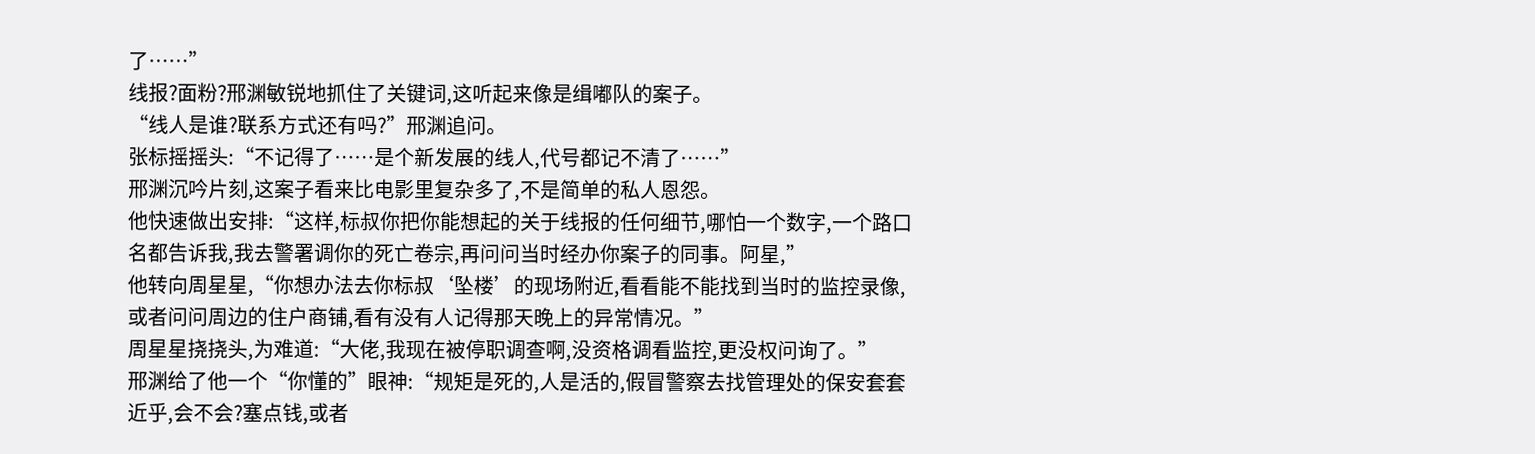了……”
线报?面粉?邢渊敏锐地抓住了关键词,这听起来像是缉嘟队的案子。
“线人是谁?联系方式还有吗?”邢渊追问。
张标摇摇头:“不记得了……是个新发展的线人,代号都记不清了……”
邢渊沉吟片刻,这案子看来比电影里复杂多了,不是简单的私人恩怨。
他快速做出安排:“这样,标叔你把你能想起的关于线报的任何细节,哪怕一个数字,一个路口名都告诉我,我去警署调你的死亡卷宗,再问问当时经办你案子的同事。阿星,”
他转向周星星,“你想办法去你标叔‘坠楼’的现场附近,看看能不能找到当时的监控录像,或者问问周边的住户商铺,看有没有人记得那天晚上的异常情况。”
周星星挠挠头,为难道:“大佬,我现在被停职调查啊,没资格调看监控,更没权问询了。”
邢渊给了他一个“你懂的”眼神:“规矩是死的,人是活的,假冒警察去找管理处的保安套套近乎,会不会?塞点钱,或者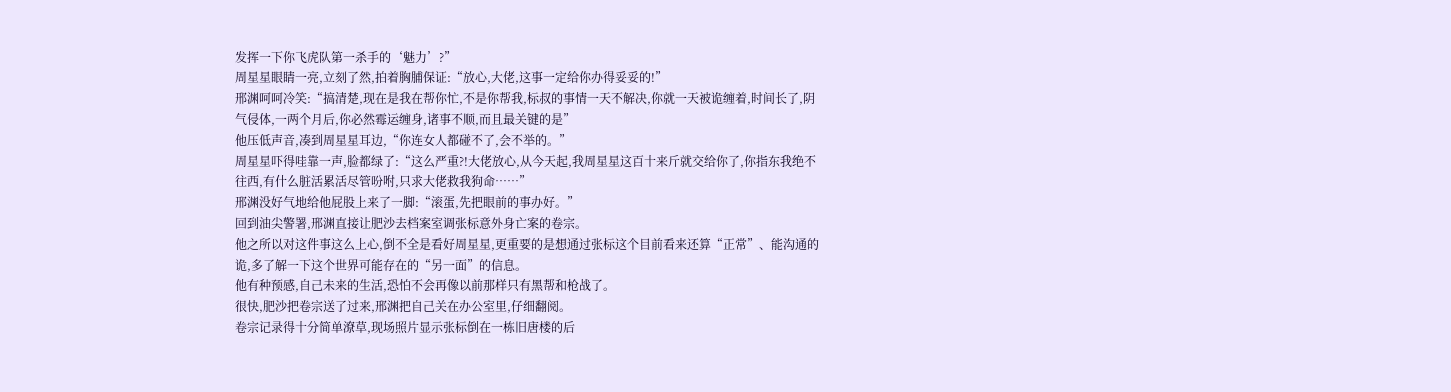发挥一下你飞虎队第一杀手的‘魅力’?”
周星星眼睛一亮,立刻了然,拍着胸脯保证:“放心,大佬,这事一定给你办得妥妥的!”
邢渊呵呵冷笑:“搞清楚,现在是我在帮你忙,不是你帮我,标叔的事情一天不解决,你就一天被诡缠着,时间长了,阴气侵体,一两个月后,你必然霉运缠身,诸事不顺,而且最关键的是”
他压低声音,凑到周星星耳边,“你连女人都碰不了,会不举的。”
周星星吓得哇靠一声,脸都绿了:“这么严重?!大佬放心,从今天起,我周星星这百十来斤就交给你了,你指东我绝不往西,有什么脏活累活尽管吩咐,只求大佬救我狗命……”
邢渊没好气地给他屁股上来了一脚:“滚蛋,先把眼前的事办好。”
回到油尖警署,邢渊直接让肥沙去档案室调张标意外身亡案的卷宗。
他之所以对这件事这么上心,倒不全是看好周星星,更重要的是想通过张标这个目前看来还算“正常”、能沟通的诡,多了解一下这个世界可能存在的“另一面”的信息。
他有种预感,自己未来的生活,恐怕不会再像以前那样只有黑帮和枪战了。
很快,肥沙把卷宗送了过来,邢渊把自己关在办公室里,仔细翻阅。
卷宗记录得十分简单潦草,现场照片显示张标倒在一栋旧唐楼的后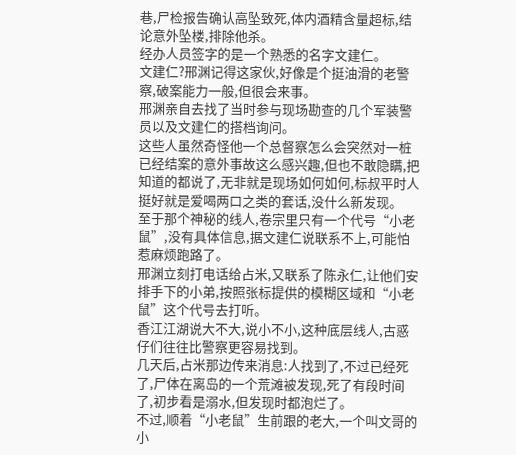巷,尸检报告确认高坠致死,体内酒精含量超标,结论意外坠楼,排除他杀。
经办人员签字的是一个熟悉的名字文建仁。
文建仁?邢渊记得这家伙,好像是个挺油滑的老警察,破案能力一般,但很会来事。
邢渊亲自去找了当时参与现场勘查的几个军装警员以及文建仁的搭档询问。
这些人虽然奇怪他一个总督察怎么会突然对一桩已经结案的意外事故这么感兴趣,但也不敢隐瞒,把知道的都说了,无非就是现场如何如何,标叔平时人挺好就是爱喝两口之类的套话,没什么新发现。
至于那个神秘的线人,卷宗里只有一个代号“小老鼠”,没有具体信息,据文建仁说联系不上,可能怕惹麻烦跑路了。
邢渊立刻打电话给占米,又联系了陈永仁,让他们安排手下的小弟,按照张标提供的模糊区域和“小老鼠”这个代号去打听。
香江江湖说大不大,说小不小,这种底层线人,古惑仔们往往比警察更容易找到。
几天后,占米那边传来消息:人找到了,不过已经死了,尸体在离岛的一个荒滩被发现,死了有段时间了,初步看是溺水,但发现时都泡烂了。
不过,顺着“小老鼠”生前跟的老大,一个叫文哥的小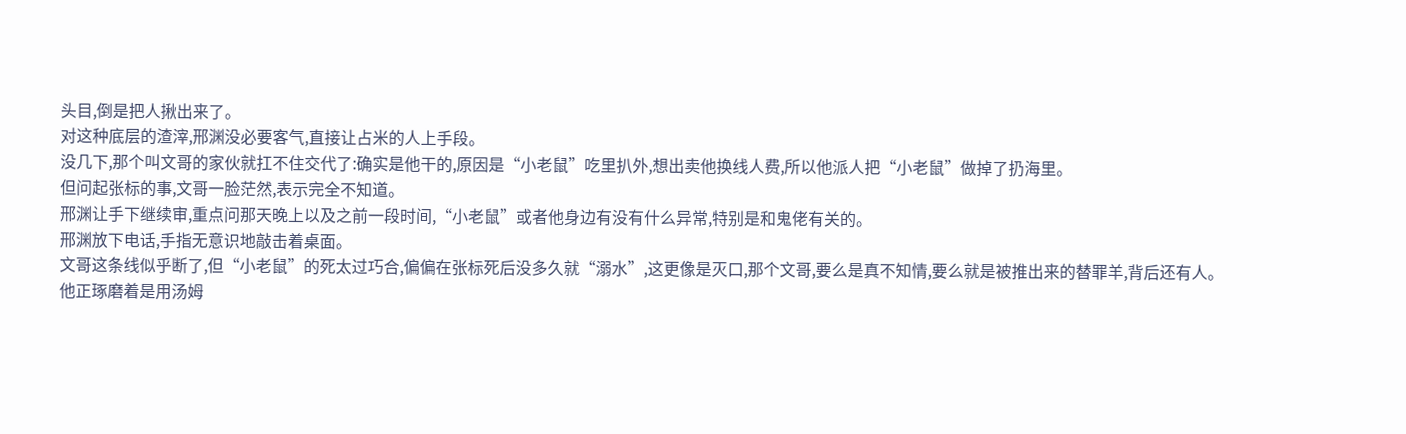头目,倒是把人揪出来了。
对这种底层的渣滓,邢渊没必要客气,直接让占米的人上手段。
没几下,那个叫文哥的家伙就扛不住交代了:确实是他干的,原因是“小老鼠”吃里扒外,想出卖他换线人费,所以他派人把“小老鼠”做掉了扔海里。
但问起张标的事,文哥一脸茫然,表示完全不知道。
邢渊让手下继续审,重点问那天晚上以及之前一段时间,“小老鼠”或者他身边有没有什么异常,特别是和鬼佬有关的。
邢渊放下电话,手指无意识地敲击着桌面。
文哥这条线似乎断了,但“小老鼠”的死太过巧合,偏偏在张标死后没多久就“溺水”,这更像是灭口,那个文哥,要么是真不知情,要么就是被推出来的替罪羊,背后还有人。
他正琢磨着是用汤姆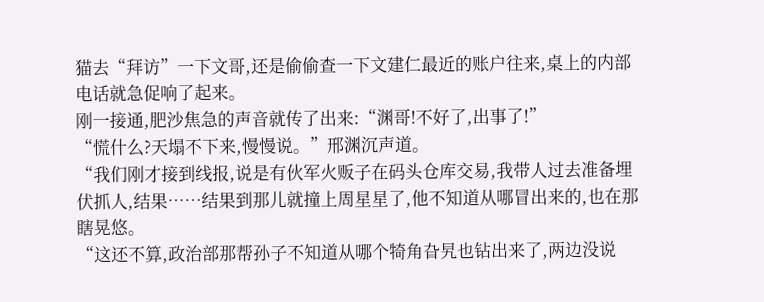猫去“拜访”一下文哥,还是偷偷查一下文建仁最近的账户往来,桌上的内部电话就急促响了起来。
刚一接通,肥沙焦急的声音就传了出来:“渊哥!不好了,出事了!”
“慌什么?天塌不下来,慢慢说。”邢渊沉声道。
“我们刚才接到线报,说是有伙军火贩子在码头仓库交易,我带人过去准备埋伏抓人,结果……结果到那儿就撞上周星星了,他不知道从哪冒出来的,也在那瞎晃悠。
“这还不算,政治部那帮孙子不知道从哪个犄角旮旯也钻出来了,两边没说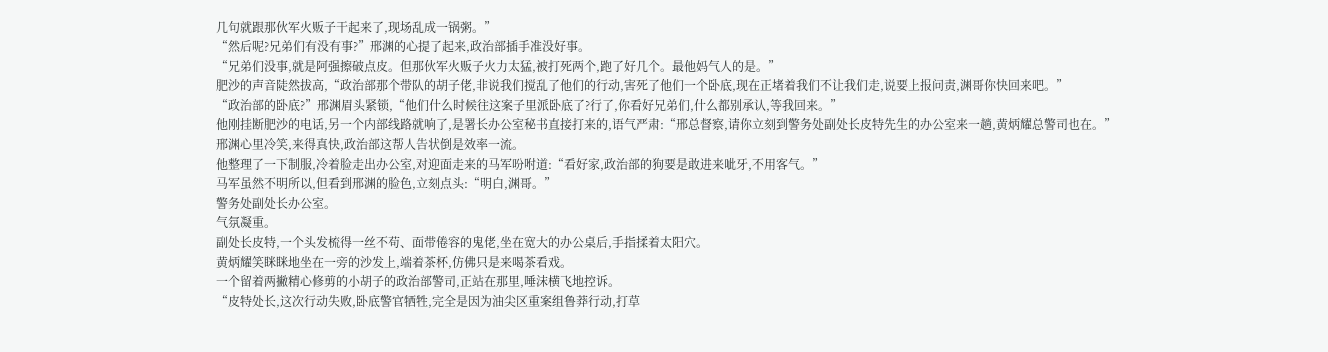几句就跟那伙军火贩子干起来了,现场乱成一锅粥。”
“然后呢?兄弟们有没有事?”邢渊的心提了起来,政治部插手准没好事。
“兄弟们没事,就是阿强擦破点皮。但那伙军火贩子火力太猛,被打死两个,跑了好几个。最他妈气人的是。”
肥沙的声音陡然拔高,“政治部那个带队的胡子佬,非说我们搅乱了他们的行动,害死了他们一个卧底,现在正堵着我们不让我们走,说要上报问责,渊哥你快回来吧。”
“政治部的卧底?”邢渊眉头紧锁,“他们什么时候往这案子里派卧底了?行了,你看好兄弟们,什么都别承认,等我回来。”
他刚挂断肥沙的电话,另一个内部线路就响了,是署长办公室秘书直接打来的,语气严肃:“邢总督察,请你立刻到警务处副处长皮特先生的办公室来一趟,黄炳耀总警司也在。”
邢渊心里冷笑,来得真快,政治部这帮人告状倒是效率一流。
他整理了一下制服,冷着脸走出办公室,对迎面走来的马军吩咐道:“看好家,政治部的狗要是敢进来呲牙,不用客气。”
马军虽然不明所以,但看到邢渊的脸色,立刻点头:“明白,渊哥。”
警务处副处长办公室。
气氛凝重。
副处长皮特,一个头发梳得一丝不苟、面带倦容的鬼佬,坐在宽大的办公桌后,手指揉着太阳穴。
黄炳耀笑眯眯地坐在一旁的沙发上,端着茶杯,仿佛只是来喝茶看戏。
一个留着两撇精心修剪的小胡子的政治部警司,正站在那里,唾沫横飞地控诉。
“皮特处长,这次行动失败,卧底警官牺牲,完全是因为油尖区重案组鲁莽行动,打草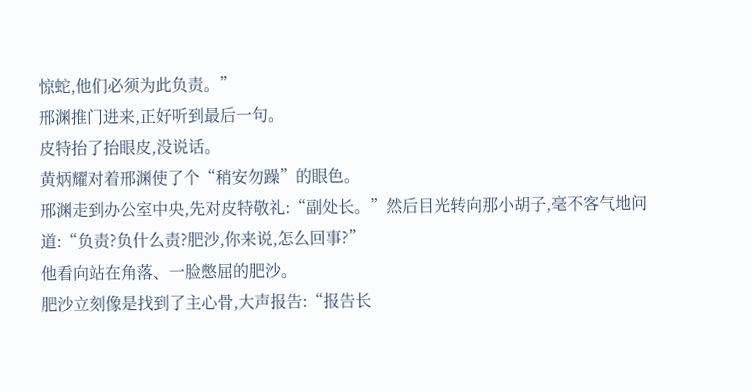惊蛇,他们必须为此负责。”
邢渊推门进来,正好听到最后一句。
皮特抬了抬眼皮,没说话。
黄炳耀对着邢渊使了个“稍安勿躁”的眼色。
邢渊走到办公室中央,先对皮特敬礼:“副处长。”然后目光转向那小胡子,毫不客气地问道:“负责?负什么责?肥沙,你来说,怎么回事?”
他看向站在角落、一脸憋屈的肥沙。
肥沙立刻像是找到了主心骨,大声报告:“报告长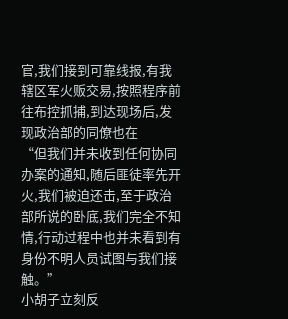官,我们接到可靠线报,有我辖区军火贩交易,按照程序前往布控抓捕,到达现场后,发现政治部的同僚也在
“但我们并未收到任何协同办案的通知,随后匪徒率先开火,我们被迫还击,至于政治部所说的卧底,我们完全不知情,行动过程中也并未看到有身份不明人员试图与我们接触。”
小胡子立刻反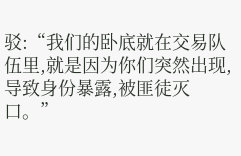驳:“我们的卧底就在交易队伍里,就是因为你们突然出现,导致身份暴露,被匪徒灭口。”